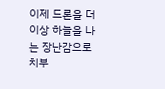이제 드론을 더 이상 하늘을 나는 장난감으로 치부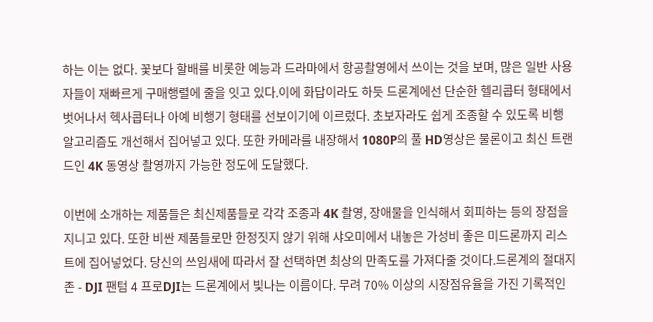하는 이는 없다. 꽃보다 할배를 비롯한 예능과 드라마에서 항공촬영에서 쓰이는 것을 보며, 많은 일반 사용자들이 재빠르게 구매행렬에 줄을 잇고 있다.이에 화답이라도 하듯 드론계에선 단순한 헬리콥터 형태에서 벗어나서 헥사콥터나 아예 비행기 형태를 선보이기에 이르렀다. 초보자라도 쉽게 조종할 수 있도록 비행 알고리즘도 개선해서 집어넣고 있다. 또한 카메라를 내장해서 1080P의 풀 HD영상은 물론이고 최신 트랜드인 4K 동영상 촬영까지 가능한 정도에 도달했다.

이번에 소개하는 제품들은 최신제품들로 각각 조종과 4K 촬영, 장애물을 인식해서 회피하는 등의 장점을 지니고 있다. 또한 비싼 제품들로만 한정짓지 않기 위해 샤오미에서 내놓은 가성비 좋은 미드론까지 리스트에 집어넣었다. 당신의 쓰임새에 따라서 잘 선택하면 최상의 만족도를 가져다줄 것이다.드론계의 절대지존 - DJI 팬텀 4 프로DJI는 드론계에서 빛나는 이름이다. 무려 70% 이상의 시장점유율을 가진 기록적인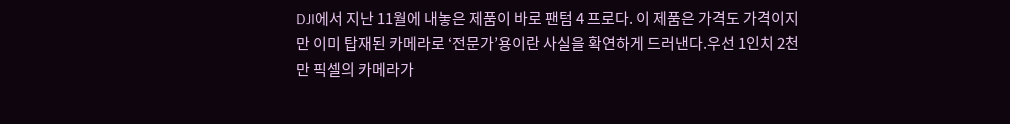DJI에서 지난 11월에 내놓은 제품이 바로 팬텀 4 프로다. 이 제품은 가격도 가격이지만 이미 탑재된 카메라로 ‘전문가’용이란 사실을 확연하게 드러낸다.우선 1인치 2천만 픽셀의 카메라가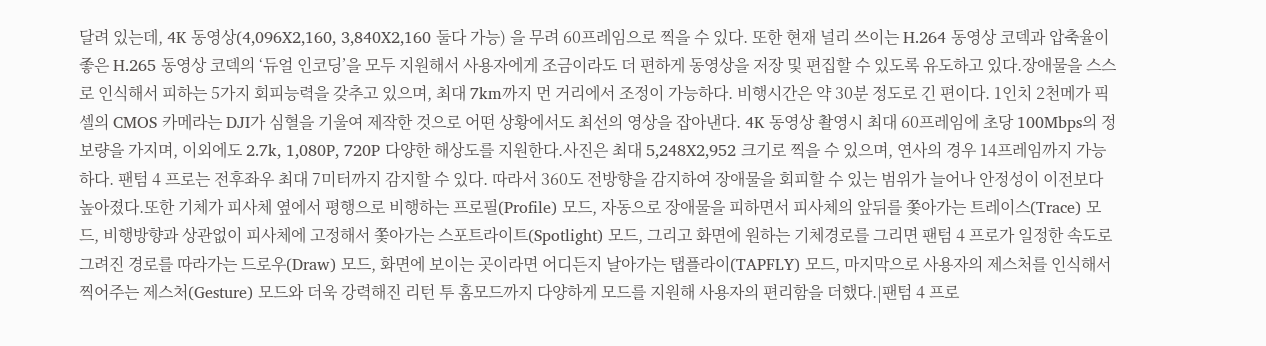달려 있는데, 4K 동영상(4,096X2,160, 3,840X2,160 둘다 가능) 을 무려 60프레임으로 찍을 수 있다. 또한 현재 널리 쓰이는 H.264 동영상 코덱과 압축율이 좋은 H.265 동영상 코덱의 ‘듀얼 인코딩’을 모두 지원해서 사용자에게 조금이라도 더 편하게 동영상을 저장 및 편집할 수 있도록 유도하고 있다.장애물을 스스로 인식해서 피하는 5가지 회피능력을 갖추고 있으며, 최대 7km까지 먼 거리에서 조정이 가능하다. 비행시간은 약 30분 정도로 긴 편이다. 1인치 2천메가 픽셀의 CMOS 카메라는 DJI가 심혈을 기울여 제작한 것으로 어떤 상황에서도 최선의 영상을 잡아낸다. 4K 동영상 촬영시 최대 60프레임에 초당 100Mbps의 정보량을 가지며, 이외에도 2.7k, 1,080P, 720P 다양한 해상도를 지원한다.사진은 최대 5,248X2,952 크기로 찍을 수 있으며, 연사의 경우 14프레임까지 가능하다. 팬텀 4 프로는 전후좌우 최대 7미터까지 감지할 수 있다. 따라서 360도 전방향을 감지하여 장애물을 회피할 수 있는 범위가 늘어나 안정성이 이전보다 높아졌다.또한 기체가 피사체 옆에서 평행으로 비행하는 프로필(Profile) 모드, 자동으로 장애물을 피하면서 피사체의 앞뒤를 쫓아가는 트레이스(Trace) 모드, 비행방향과 상관없이 피사체에 고정해서 쫓아가는 스포트라이트(Spotlight) 모드, 그리고 화면에 원하는 기체경로를 그리면 팬텀 4 프로가 일정한 속도로 그려진 경로를 따라가는 드로우(Draw) 모드, 화면에 보이는 곳이라면 어디든지 날아가는 탭플라이(TAPFLY) 모드, 마지막으로 사용자의 제스처를 인식해서 찍어주는 제스처(Gesture) 모드와 더욱 강력해진 리턴 투 홈모드까지 다양하게 모드를 지원해 사용자의 편리함을 더했다.|팬텀 4 프로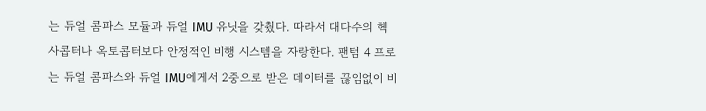는 듀얼 콤파스 모듈과 듀얼 IMU 유닛을 갖췄다. 따라서 대다수의 헥사콥터나 옥토콥터보다 안정적인 비행 시스템을 자랑한다. 팬텀 4 프로는 듀얼 콤파스와 듀얼 IMU에게서 2중으로 받은 데이터를 끊임없이 비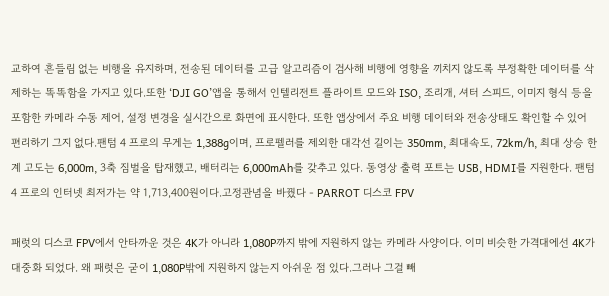교하여 흔들림 없는 비행을 유지하며, 전송된 데이터를 고급 알고리즘이 검사해 비행에 영향을 끼치지 않도록 부정확한 데이터를 삭제하는 똑똑함을 가지고 있다.또한 ‘DJI GO’앱을 통해서 인텔리전트 플라이트 모드와 ISO, 조리개, 셔터 스피드, 이미지 형식 등을 포함한 카메라 수동 제어, 설정 변경을 실시간으로 화면에 표시한다. 또한 앱상에서 주요 비행 데이터와 전송상태도 확인할 수 있어 편리하기 그지 없다.팬텀 4 프로의 무게는 1,388g이며, 프로펠러를 제외한 대각선 길이는 350mm, 최대속도, 72km/h, 최대 상승 한계 고도는 6,000m, 3축 짐벌을 탑재했고, 배터리는 6,000mAh를 갖추고 있다. 동영상 출력 포트는 USB, HDMI를 지원한다. 팬텀4 프로의 인터넷 최저가는 약 1,713,400원이다.고정관념을 바꿨다 - PARROT 디스코 FPV

패럿의 디스코 FPV에서 안타까운 것은 4K가 아니라 1,080P까지 밖에 지원하지 않는 카메라 사양이다. 이미 비슷한 가격대에선 4K가 대중화 되었다. 왜 패럿은 굳이 1,080P밖에 지원하지 않는지 아쉬운 점 있다.그러나 그걸 빼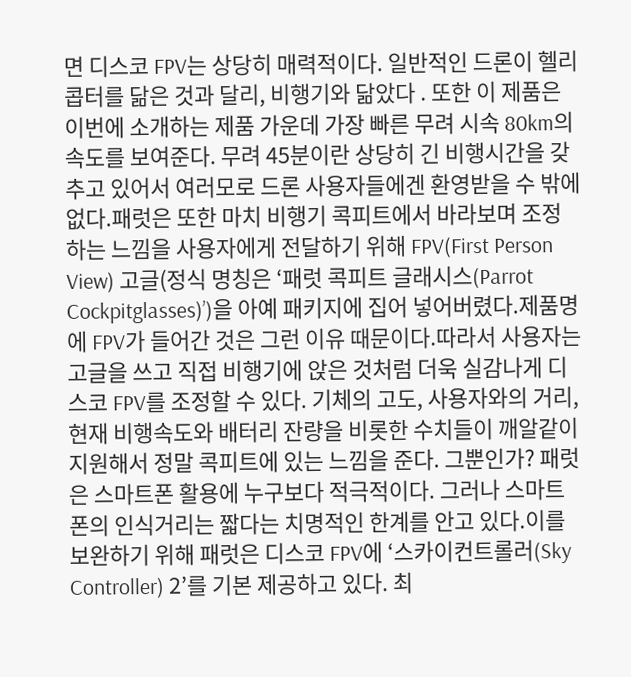면 디스코 FPV는 상당히 매력적이다. 일반적인 드론이 헬리콥터를 닮은 것과 달리, 비행기와 닮았다 . 또한 이 제품은 이번에 소개하는 제품 가운데 가장 빠른 무려 시속 80km의 속도를 보여준다. 무려 45분이란 상당히 긴 비행시간을 갖추고 있어서 여러모로 드론 사용자들에겐 환영받을 수 밖에 없다.패럿은 또한 마치 비행기 콕피트에서 바라보며 조정하는 느낌을 사용자에게 전달하기 위해 FPV(First Person View) 고글(정식 명칭은 ‘패럿 콕피트 글래시스(Parrot Cockpitglasses)’)을 아예 패키지에 집어 넣어버렸다.제품명에 FPV가 들어간 것은 그런 이유 때문이다.따라서 사용자는 고글을 쓰고 직접 비행기에 앉은 것처럼 더욱 실감나게 디스코 FPV를 조정할 수 있다. 기체의 고도, 사용자와의 거리, 현재 비행속도와 배터리 잔량을 비롯한 수치들이 깨알같이 지원해서 정말 콕피트에 있는 느낌을 준다. 그뿐인가? 패럿은 스마트폰 활용에 누구보다 적극적이다. 그러나 스마트폰의 인식거리는 짧다는 치명적인 한계를 안고 있다.이를 보완하기 위해 패럿은 디스코 FPV에 ‘스카이컨트롤러(Sky Controller) 2’를 기본 제공하고 있다. 최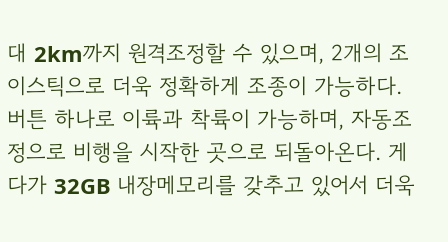대 2km까지 원격조정할 수 있으며, 2개의 조이스틱으로 더욱 정확하게 조종이 가능하다. 버튼 하나로 이륙과 착륙이 가능하며, 자동조정으로 비행을 시작한 곳으로 되돌아온다. 게다가 32GB 내장메모리를 갖추고 있어서 더욱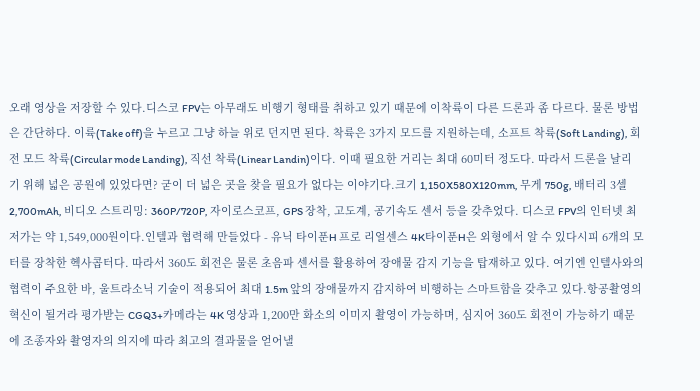오래 영상을 저장할 수 있다.디스코 FPV는 아무래도 비행기 형태를 취하고 있기 때문에 이착륙이 다른 드론과 좀 다르다. 물론 방법은 간단하다. 이륙(Take off)을 누르고 그냥 하늘 위로 던지면 된다. 착륙은 3가지 모드를 지원하는데, 소프트 착륙(Soft Landing), 회전 모드 착륙(Circular mode Landing), 직선 착륙(Linear Landin)이다. 이때 필요한 거리는 최대 60미터 정도다. 따라서 드론을 날리기 위해 넓은 공원에 있었다면? 굳이 더 넓은 곳을 찾을 필요가 없다는 이야기다.크기 1,150X580X120mm, 무게 750g, 배터리 3셀 2,700mAh, 비디오 스트리밍: 360P/720P, 자이로스코프, GPS 장착, 고도계, 공기속도 센서 등을 갖추었다. 디스코 FPV의 인터넷 최저가는 약 1,549,000원이다.인텔과 협력해 만들었다 - 유닉 타이푼H 프로 리얼센스 4K타이푼H은 외형에서 알 수 있다시피 6개의 모터를 장착한 헥사콥터다. 따라서 360도 회전은 물론 초음파 센서를 활용하여 장애물 감지 기능을 탑재하고 있다. 여기엔 인텔사와의 협력이 주요한 바, 울트라소닉 기술이 적용되어 최대 1.5m 앞의 장애물까지 감지하여 비행하는 스마트함을 갖추고 있다.항공촬영의 혁신이 될거라 평가받는 CGQ3+카메라는 4K 영상과 1,200만 화소의 이미지 촬영이 가능하며, 심지어 360도 회전이 가능하기 때문에 조종자와 촬영자의 의지에 따라 최고의 결과물을 얻어낼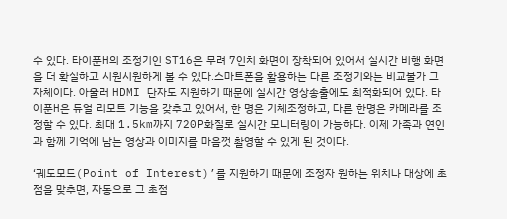수 있다. 타이푼H의 조정기인 ST16은 무려 7인치 화면이 장착되어 있어서 실시간 비행 화면을 더 확실하고 시원시원하게 볼 수 있다.스마트폰을 활용하는 다른 조정기와는 비교불가 그 자체이다. 아울러 HDMI 단자도 지원하기 때문에 실시간 영상송출에도 최적화되어 있다. 타이푼H은 듀얼 리모트 기능을 갖추고 있어서, 한 명은 기체조정하고, 다른 한명은 카메라를 조정할 수 있다. 최대 1.5km까지 720P화질로 실시간 모니터링이 가능하다. 이제 가족과 연인과 함께 기억에 남는 영상과 이미지를 마음껏 촬영할 수 있게 된 것이다.

‘궤도모드(Point of Interest)’를 지원하기 때문에 조정자 원하는 위치나 대상에 초점을 맞추면, 자동으로 그 초점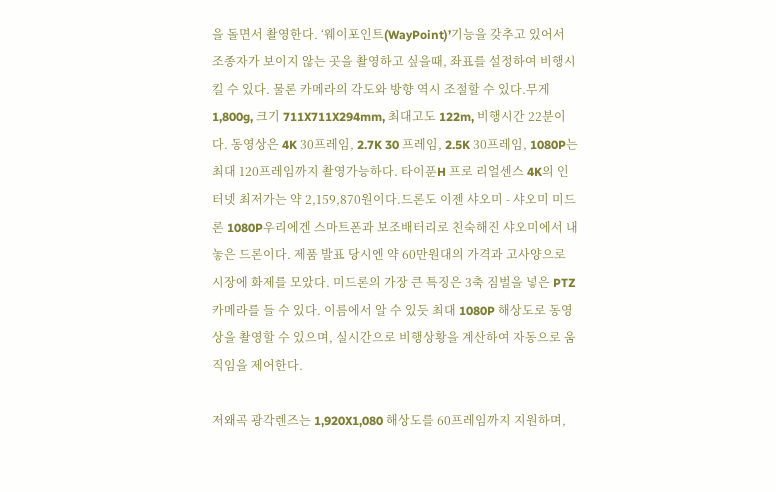을 돌면서 촬영한다. ‘웨이포인트(WayPoint)’기능을 갖추고 있어서 조종자가 보이지 않는 곳을 촬영하고 싶을때, 좌표를 설정하여 비행시킬 수 있다. 물론 카메라의 각도와 방향 역시 조절할 수 있다.무게 1,800g, 크기 711X711X294mm, 최대고도 122m, 비행시간 22분이다. 동영상은 4K 30프레임, 2.7K 30 프레임, 2.5K 30프레임, 1080P는 최대 120프레임까지 촬영가능하다. 타이푼H 프로 리얼센스 4K의 인터넷 최저가는 약 2,159,870원이다.드론도 이젠 샤오미 - 샤오미 미드론 1080P우리에겐 스마트폰과 보조배터리로 친숙해진 샤오미에서 내놓은 드론이다. 제품 발표 당시엔 약 60만원대의 가격과 고사양으로 시장에 화제를 모았다. 미드론의 가장 큰 특징은 3축 짐벌을 넣은 PTZ 카메라를 들 수 있다. 이름에서 알 수 있듯 최대 1080P 해상도로 동영상을 촬영할 수 있으며, 실시간으로 비행상황을 계산하여 자동으로 움직임을 제어한다.

저왜곡 광각렌즈는 1,920X1,080 해상도를 60프레임까지 지원하며,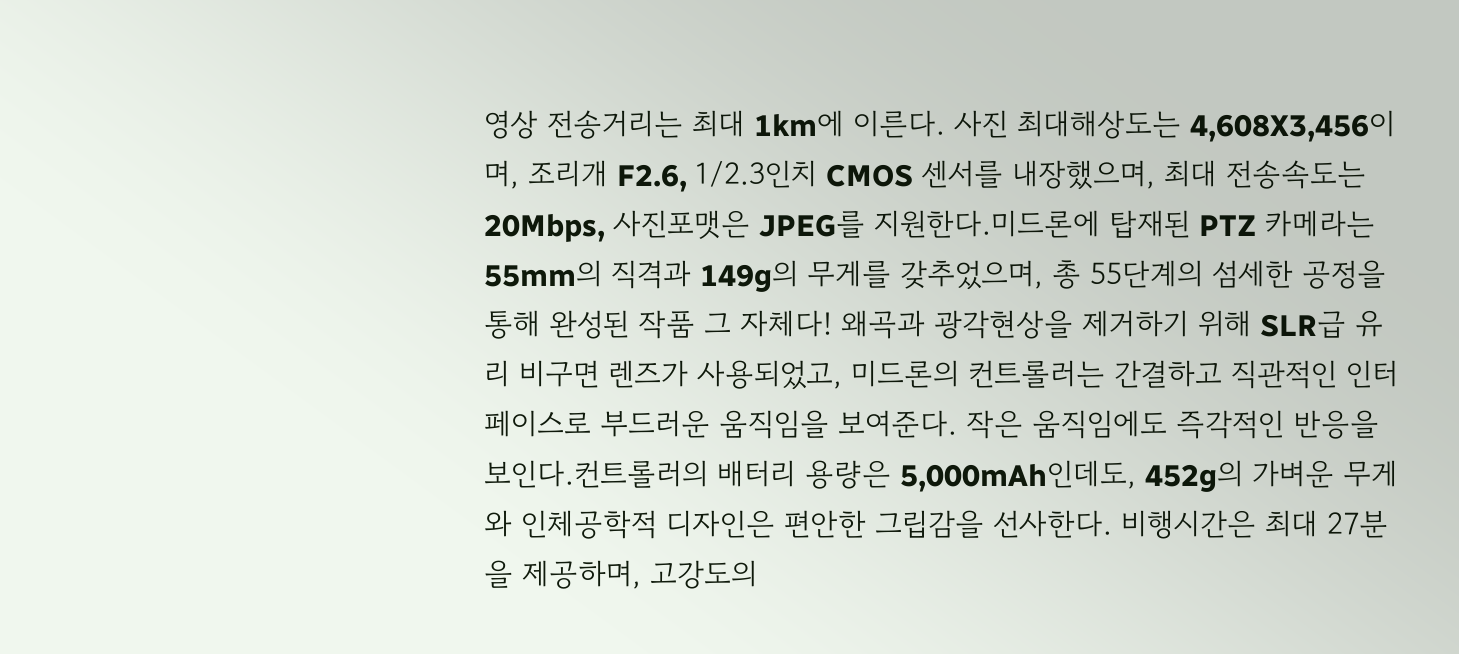영상 전송거리는 최대 1km에 이른다. 사진 최대해상도는 4,608X3,456이며, 조리개 F2.6, 1/2.3인치 CMOS 센서를 내장했으며, 최대 전송속도는 20Mbps, 사진포맷은 JPEG를 지원한다.미드론에 탑재된 PTZ 카메라는 55mm의 직격과 149g의 무게를 갖추었으며, 총 55단계의 섬세한 공정을 통해 완성된 작품 그 자체다! 왜곡과 광각현상을 제거하기 위해 SLR급 유리 비구면 렌즈가 사용되었고, 미드론의 컨트롤러는 간결하고 직관적인 인터페이스로 부드러운 움직임을 보여준다. 작은 움직임에도 즉각적인 반응을 보인다.컨트롤러의 배터리 용량은 5,000mAh인데도, 452g의 가벼운 무게와 인체공학적 디자인은 편안한 그립감을 선사한다. 비행시간은 최대 27분을 제공하며, 고강도의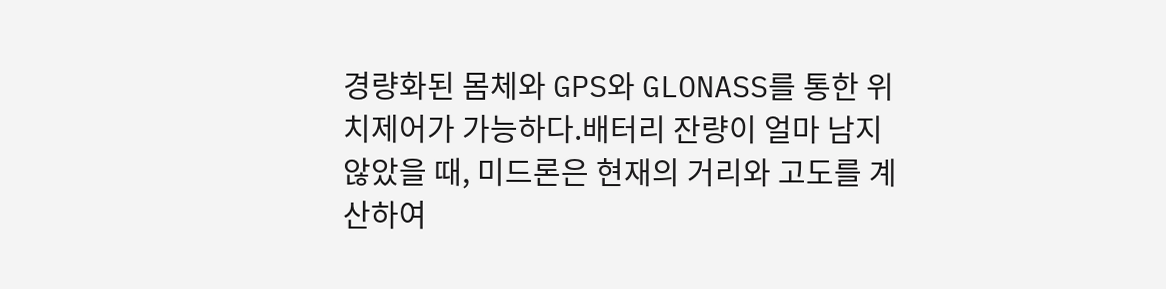경량화된 몸체와 GPS와 GLONASS를 통한 위치제어가 가능하다.배터리 잔량이 얼마 남지 않았을 때, 미드론은 현재의 거리와 고도를 계산하여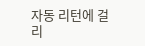자동 리턴에 걸리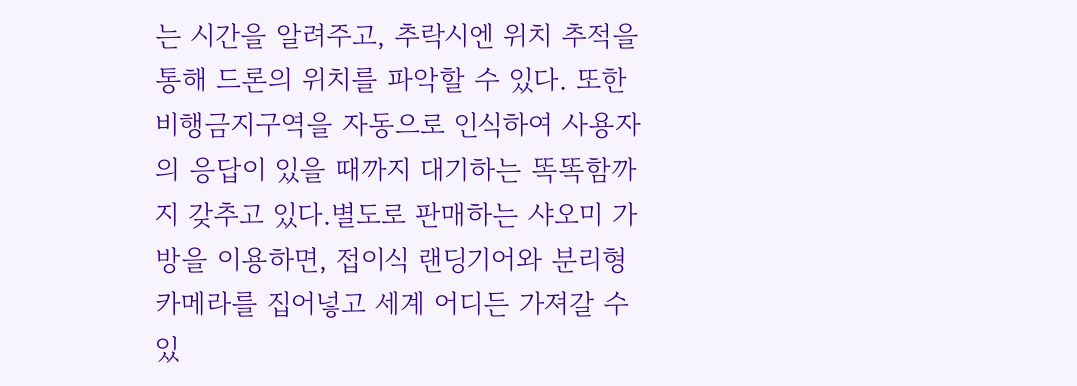는 시간을 알려주고, 추락시엔 위치 추적을 통해 드론의 위치를 파악할 수 있다. 또한 비행금지구역을 자동으로 인식하여 사용자의 응답이 있을 때까지 대기하는 똑똑함까지 갖추고 있다.별도로 판매하는 샤오미 가방을 이용하면, 접이식 랜딩기어와 분리형 카메라를 집어넣고 세계 어디든 가져갈 수 있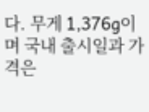다. 무게 1,376g이며 국내 출시일과 가격은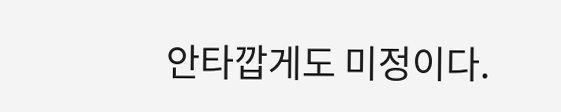안타깝게도 미정이다.